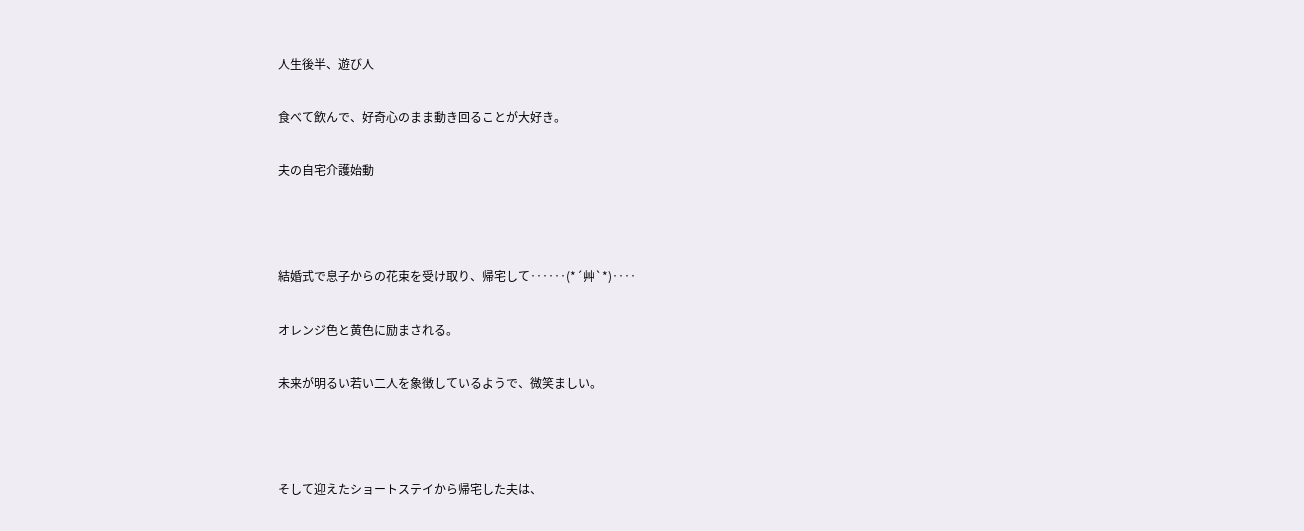人生後半、遊び人

食べて飲んで、好奇心のまま動き回ることが大好き。

夫の自宅介護始動



結婚式で息子からの花束を受け取り、帰宅して‥‥‥(*´艸`*)‥‥

オレンジ色と黄色に励まされる。

未来が明るい若い二人を象徴しているようで、微笑ましい。



そして迎えたショートステイから帰宅した夫は、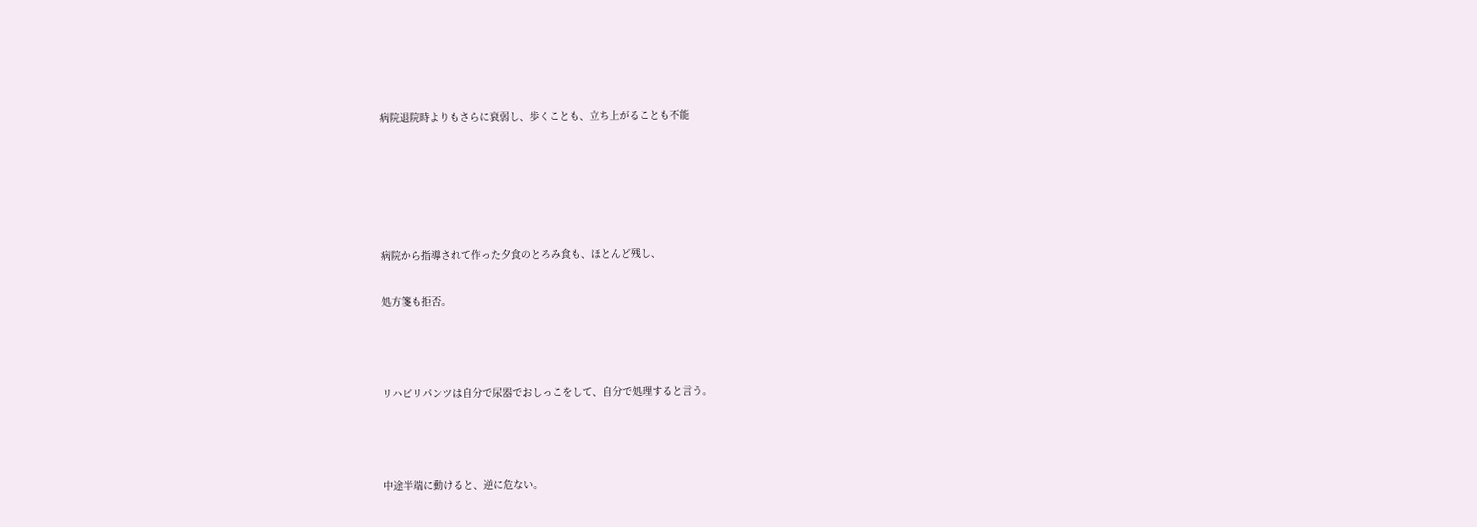病院退院時よりもさらに衰弱し、歩くことも、立ち上がることも不能





病院から指導されて作った夕食のとろみ食も、ほとんど残し、

処方箋も拒否。



リハビリパンツは自分で尿器でおしっこをして、自分で処理すると言う。



中途半端に動けると、逆に危ない。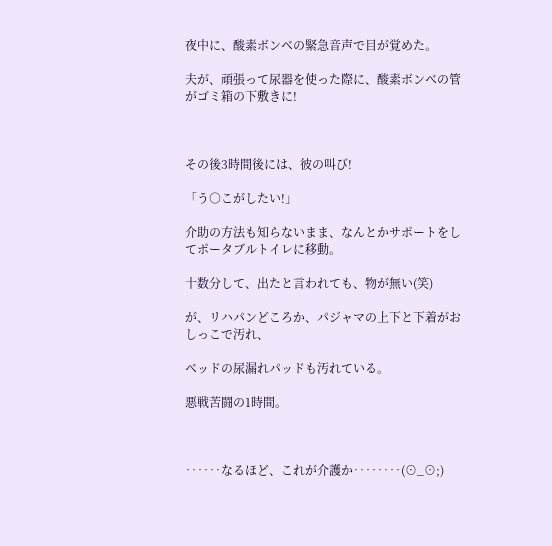夜中に、酸素ボンベの緊急音声で目が覚めた。

夫が、頑張って尿器を使った際に、酸素ボンベの管がゴミ箱の下敷きに!



その後3時間後には、彼の叫び!

「う○こがしたい!」

介助の方法も知らないまま、なんとかサポートをしてポータブルトイレに移動。

十数分して、出たと言われても、物が無い(笑)

が、リハパンどころか、パジャマの上下と下着がおしっこで汚れ、

ベッドの尿漏れパッドも汚れている。

悪戦苦闘の1時間。



‥‥‥なるほど、これが介護か‥‥‥‥(⊙_⊙;)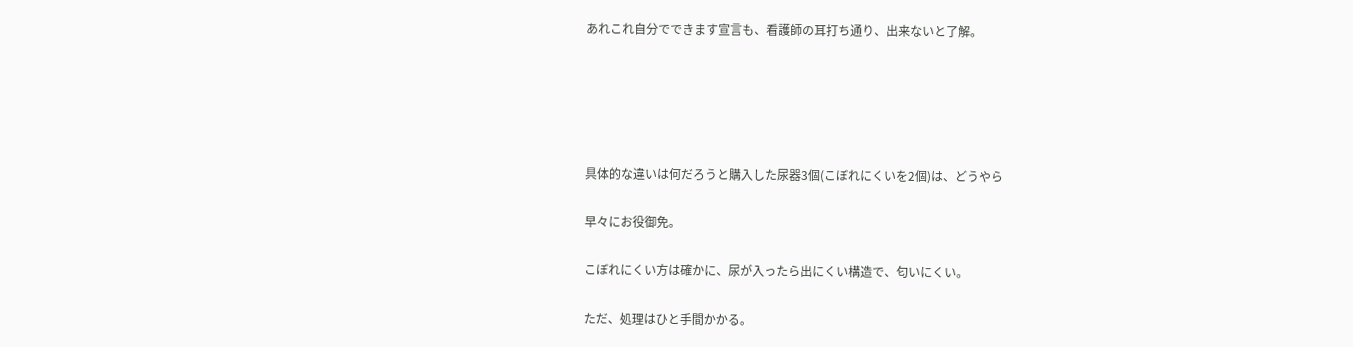あれこれ自分でできます宣言も、看護師の耳打ち通り、出来ないと了解。





具体的な違いは何だろうと購入した尿器3個(こぼれにくいを2個)は、どうやら

早々にお役御免。

こぼれにくい方は確かに、尿が入ったら出にくい構造で、匂いにくい。

ただ、処理はひと手間かかる。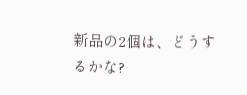新品の2個は、どうするかな?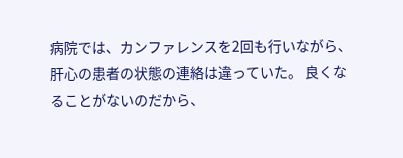病院では、カンファレンスを2回も行いながら、肝心の患者の状態の連絡は違っていた。 良くなることがないのだから、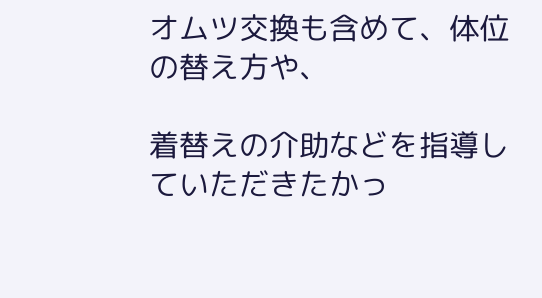オムツ交換も含めて、体位の替え方や、

着替えの介助などを指導していただきたかっ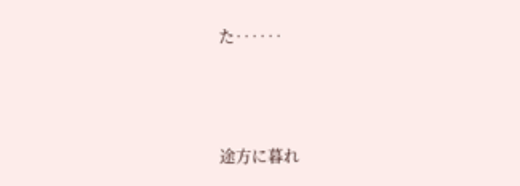た‥‥‥



途方に暮れ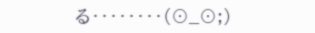る‥‥‥‥(⊙_⊙;)